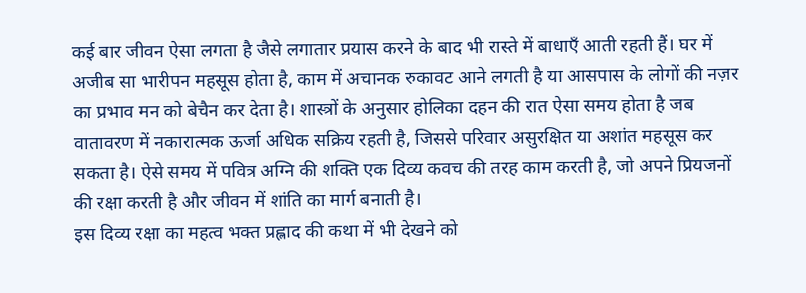कई बार जीवन ऐसा लगता है जैसे लगातार प्रयास करने के बाद भी रास्ते में बाधाएँ आती रहती हैं। घर में अजीब सा भारीपन महसूस होता है, काम में अचानक रुकावट आने लगती है या आसपास के लोगों की नज़र का प्रभाव मन को बेचैन कर देता है। शास्त्रों के अनुसार होलिका दहन की रात ऐसा समय होता है जब वातावरण में नकारात्मक ऊर्जा अधिक सक्रिय रहती है, जिससे परिवार असुरक्षित या अशांत महसूस कर सकता है। ऐसे समय में पवित्र अग्नि की शक्ति एक दिव्य कवच की तरह काम करती है, जो अपने प्रियजनों की रक्षा करती है और जीवन में शांति का मार्ग बनाती है।
इस दिव्य रक्षा का महत्व भक्त प्रह्लाद की कथा में भी देखने को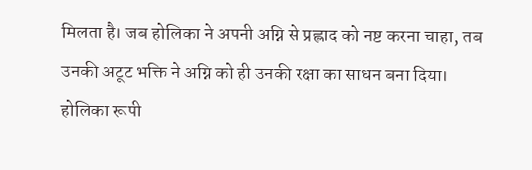मिलता है। जब होलिका ने अपनी अग्नि से प्रह्लाद को नष्ट करना चाहा, तब उनकी अटूट भक्ति ने अग्नि को ही उनकी रक्षा का साधन बना दिया। होलिका रूपी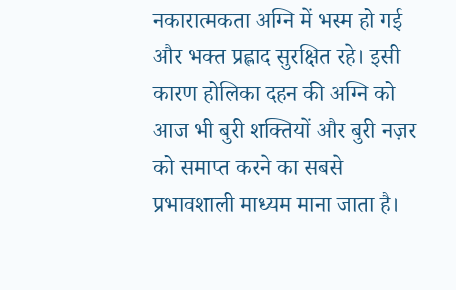नकारात्मकता अग्नि में भस्म हो गई और भक्त प्रह्लाद सुरक्षित रहे। इसी कारण होलिका दहन की अग्नि को आज भी बुरी शक्तियों और बुरी नज़र को समाप्त करने का सबसे प्रभावशाली माध्यम माना जाता है।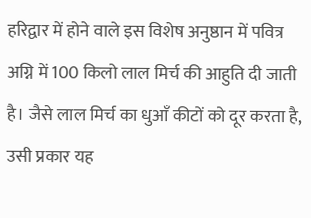हरिद्वार में होने वाले इस विशेष अनुष्ठान में पवित्र अग्नि में 100 किलो लाल मिर्च की आहुति दी जाती है। जैसे लाल मिर्च का धुआँ कीटों को दूर करता है, उसी प्रकार यह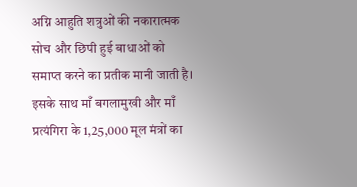अग्नि आहुति शत्रुओं की नकारात्मक सोच और छिपी हुई बाधाओं को समाप्त करने का प्रतीक मानी जाती है। इसके साथ माँ बगलामुखी और माँ प्रत्यंगिरा के 1,25,000 मूल मंत्रों का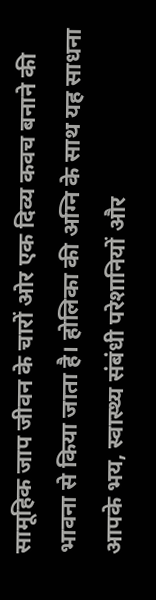सामूहिक जाप जीवन के चारों ओर एक दिव्य कवच बनाने की भावना से किया जाता है। होलिका की अग्नि के साथ यह साधना आपके भय, स्वास्थ्य संबंधी परेशानियों और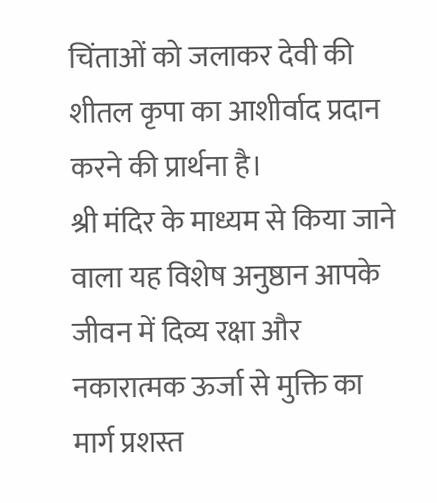चिंताओं को जलाकर देवी की शीतल कृपा का आशीर्वाद प्रदान करने की प्रार्थना है।
श्री मंदिर के माध्यम से किया जाने वाला यह विशेष अनुष्ठान आपके जीवन में दिव्य रक्षा और नकारात्मक ऊर्जा से मुक्ति का मार्ग प्रशस्त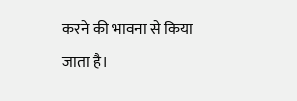करने की भावना से किया जाता है।